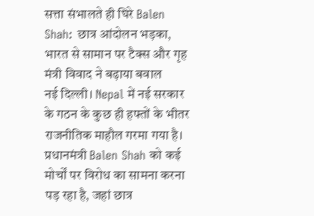सत्ता संभालते ही घिरे Balen Shah: छात्र आंदोलन भड़का, भारत से सामान पर टैक्स और गृह मंत्री विवाद ने बढ़ाया बवाल
नई दिल्ली। Nepal में नई सरकार के गठन के कुछ ही हफ्तों के भीतर राजनीतिक माहौल गरमा गया है। प्रधानमंत्री Balen Shah को कई मोर्चों पर विरोध का सामना करना पड़ रहा है, जहां छात्र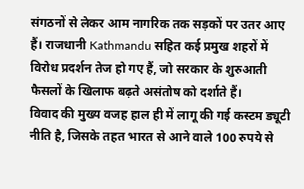संगठनों से लेकर आम नागरिक तक सड़कों पर उतर आए हैं। राजधानी Kathmandu सहित कई प्रमुख शहरों में विरोध प्रदर्शन तेज हो गए हैं, जो सरकार के शुरुआती फैसलों के खिलाफ बढ़ते असंतोष को दर्शाते हैं।
विवाद की मुख्य वजह हाल ही में लागू की गई कस्टम ड्यूटी नीति है, जिसके तहत भारत से आने वाले 100 रुपये से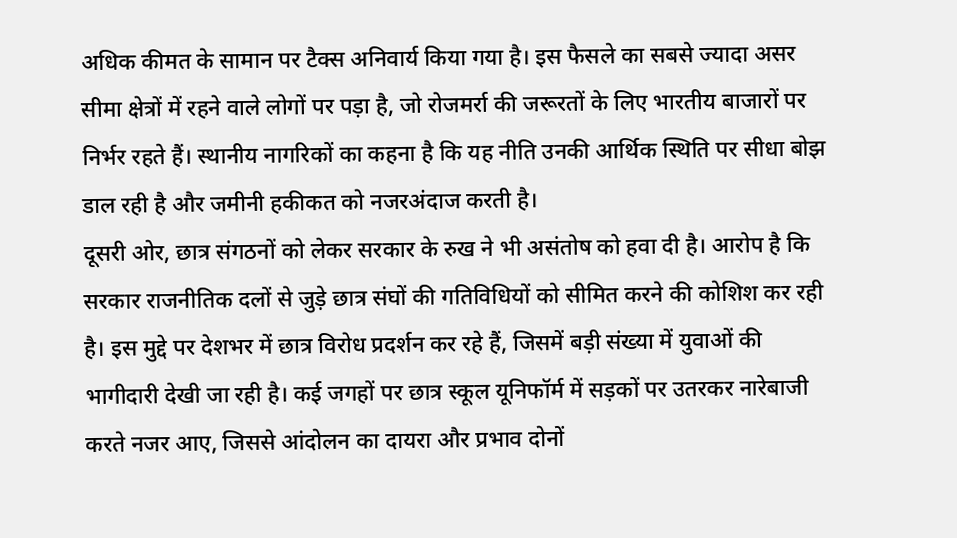अधिक कीमत के सामान पर टैक्स अनिवार्य किया गया है। इस फैसले का सबसे ज्यादा असर सीमा क्षेत्रों में रहने वाले लोगों पर पड़ा है, जो रोजमर्रा की जरूरतों के लिए भारतीय बाजारों पर निर्भर रहते हैं। स्थानीय नागरिकों का कहना है कि यह नीति उनकी आर्थिक स्थिति पर सीधा बोझ डाल रही है और जमीनी हकीकत को नजरअंदाज करती है।
दूसरी ओर, छात्र संगठनों को लेकर सरकार के रुख ने भी असंतोष को हवा दी है। आरोप है कि सरकार राजनीतिक दलों से जुड़े छात्र संघों की गतिविधियों को सीमित करने की कोशिश कर रही है। इस मुद्दे पर देशभर में छात्र विरोध प्रदर्शन कर रहे हैं, जिसमें बड़ी संख्या में युवाओं की भागीदारी देखी जा रही है। कई जगहों पर छात्र स्कूल यूनिफॉर्म में सड़कों पर उतरकर नारेबाजी करते नजर आए, जिससे आंदोलन का दायरा और प्रभाव दोनों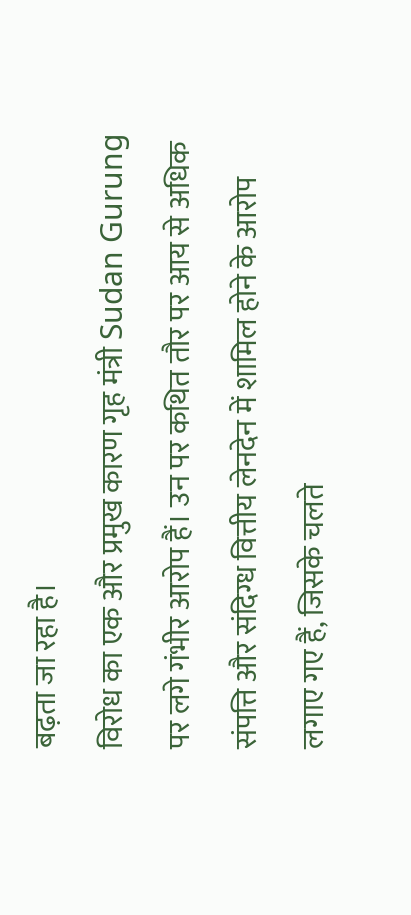बढ़ता जा रहा है।
विरोध का एक और प्रमुख कारण गृह मंत्री Sudan Gurung पर लगे गंभीर आरोप हैं। उन पर कथित तौर पर आय से अधिक संपत्ति और संदिग्ध वित्तीय लेनदेन में शामिल होने के आरोप लगाए गए हैं, जिसके चलते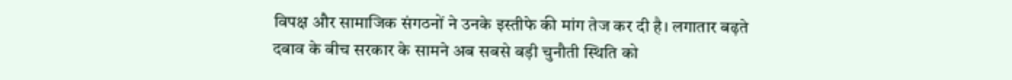विपक्ष और सामाजिक संगठनों ने उनके इस्तीफे की मांग तेज कर दी है। लगातार बढ़ते दबाव के बीच सरकार के सामने अब सबसे बड़ी चुनौती स्थिति को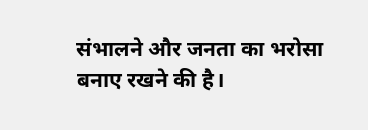संभालने और जनता का भरोसा बनाए रखने की है।